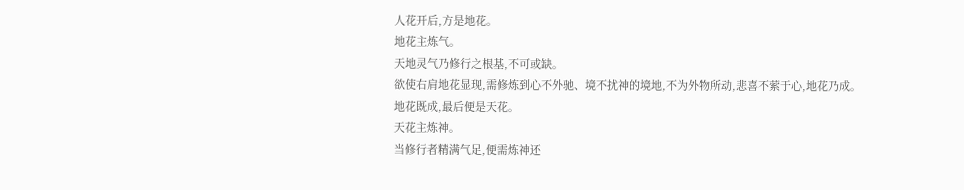人花开后,方是地花。
地花主炼气。
天地灵气乃修行之根基,不可或缺。
欲使右肩地花显现,需修炼到心不外驰、境不扰神的境地,不为外物所动,悲喜不萦于心,地花乃成。
地花既成,最后便是天花。
天花主炼神。
当修行者精满气足,便需炼神还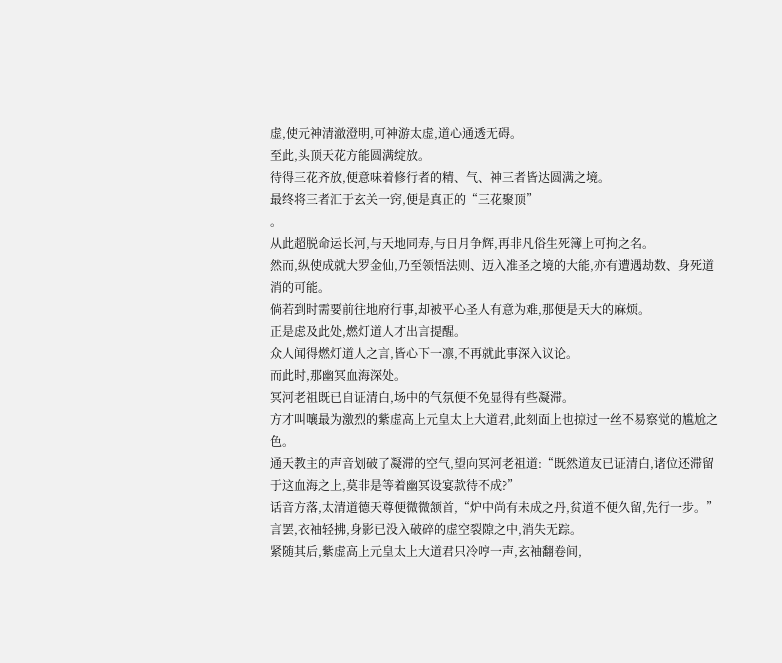虚,使元神清澈澄明,可神游太虚,道心通透无碍。
至此,头顶天花方能圆满绽放。
待得三花齐放,便意味着修行者的精、气、神三者皆达圆满之境。
最终将三者汇于玄关一窍,便是真正的“三花聚顶”
。
从此超脱命运长河,与天地同寿,与日月争辉,再非凡俗生死簿上可拘之名。
然而,纵使成就大罗金仙,乃至领悟法则、迈入准圣之境的大能,亦有遭遇劫数、身死道消的可能。
倘若到时需要前往地府行事,却被平心圣人有意为难,那便是天大的麻烦。
正是虑及此处,燃灯道人才出言提醒。
众人闻得燃灯道人之言,皆心下一凛,不再就此事深入议论。
而此时,那幽冥血海深处。
冥河老祖既已自证清白,场中的气氛便不免显得有些凝滞。
方才叫嚷最为激烈的紫虚高上元皇太上大道君,此刻面上也掠过一丝不易察觉的尴尬之色。
通天教主的声音划破了凝滞的空气,望向冥河老祖道:“既然道友已证清白,诸位还滞留于这血海之上,莫非是等着幽冥设宴款待不成?”
话音方落,太清道德天尊便微微颔首,“炉中尚有未成之丹,贫道不便久留,先行一步。”
言罢,衣袖轻拂,身影已没入破碎的虚空裂隙之中,消失无踪。
紧随其后,紫虚高上元皇太上大道君只冷哼一声,玄袖翻卷间,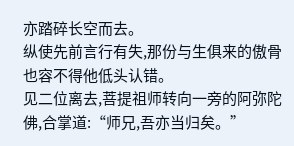亦踏碎长空而去。
纵使先前言行有失,那份与生俱来的傲骨也容不得他低头认错。
见二位离去,菩提祖师转向一旁的阿弥陀佛,合掌道:“师兄,吾亦当归矣。”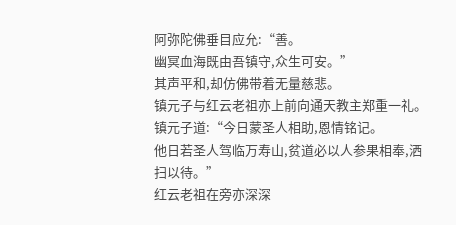阿弥陀佛垂目应允:“善。
幽冥血海既由吾镇守,众生可安。”
其声平和,却仿佛带着无量慈悲。
镇元子与红云老祖亦上前向通天教主郑重一礼。
镇元子道:“今日蒙圣人相助,恩情铭记。
他日若圣人驾临万寿山,贫道必以人参果相奉,洒扫以待。”
红云老祖在旁亦深深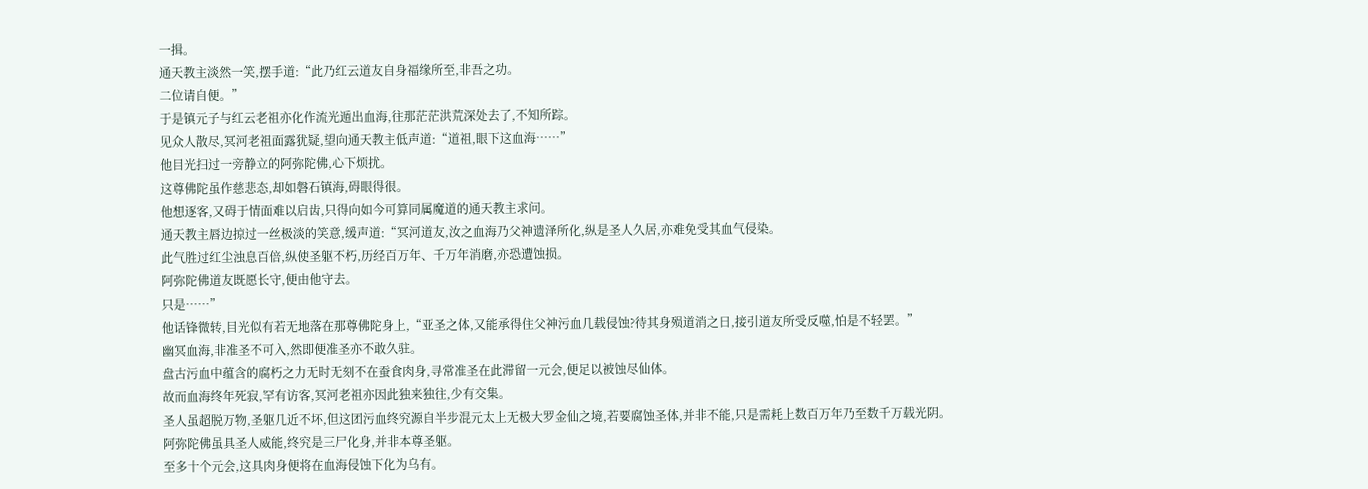一揖。
通天教主淡然一笑,摆手道:“此乃红云道友自身福缘所至,非吾之功。
二位请自便。”
于是镇元子与红云老祖亦化作流光遁出血海,往那茫茫洪荒深处去了,不知所踪。
见众人散尽,冥河老祖面露犹疑,望向通天教主低声道:“道祖,眼下这血海……”
他目光扫过一旁静立的阿弥陀佛,心下烦扰。
这尊佛陀虽作慈悲态,却如磐石镇海,碍眼得很。
他想逐客,又碍于情面难以启齿,只得向如今可算同属魔道的通天教主求问。
通天教主唇边掠过一丝极淡的笑意,缓声道:“冥河道友,汝之血海乃父神遗泽所化,纵是圣人久居,亦难免受其血气侵染。
此气胜过红尘浊息百倍,纵使圣躯不朽,历经百万年、千万年消磨,亦恐遭蚀损。
阿弥陀佛道友既愿长守,便由他守去。
只是……”
他话锋微转,目光似有若无地落在那尊佛陀身上,“亚圣之体,又能承得住父神污血几载侵蚀?待其身殒道消之日,接引道友所受反噬,怕是不轻罢。”
幽冥血海,非准圣不可入,然即便准圣亦不敢久驻。
盘古污血中蕴含的腐朽之力无时无刻不在蚕食肉身,寻常准圣在此滞留一元会,便足以被蚀尽仙体。
故而血海终年死寂,罕有访客,冥河老祖亦因此独来独往,少有交集。
圣人虽超脱万物,圣躯几近不坏,但这团污血终究源自半步混元太上无极大罗金仙之境,若要腐蚀圣体,并非不能,只是需耗上数百万年乃至数千万载光阴。
阿弥陀佛虽具圣人威能,终究是三尸化身,并非本尊圣躯。
至多十个元会,这具肉身便将在血海侵蚀下化为乌有。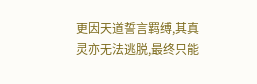更因天道誓言羁缚,其真灵亦无法逃脱,最终只能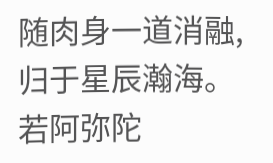随肉身一道消融,归于星辰瀚海。
若阿弥陀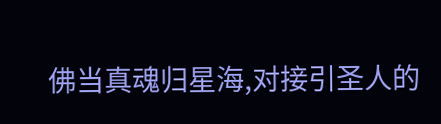佛当真魂归星海,对接引圣人的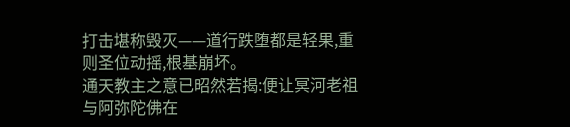打击堪称毁灭——道行跌堕都是轻果,重则圣位动摇,根基崩坏。
通天教主之意已昭然若揭:便让冥河老祖与阿弥陀佛在